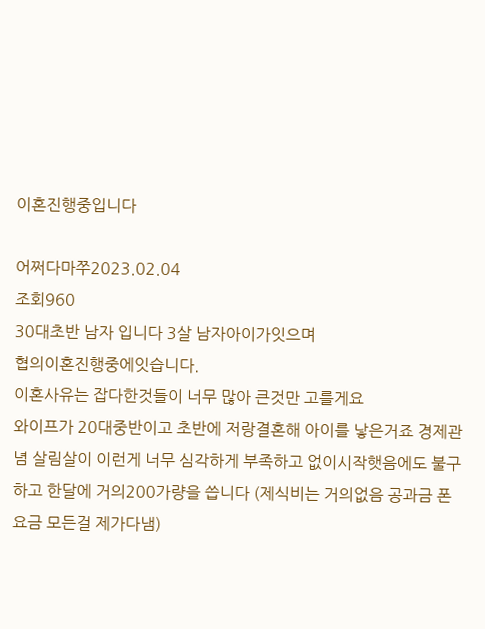이혼진행중입니다

어쩌다마쭈2023.02.04
조회960
30대초반 남자 입니다 3살 남자아이가잇으며
협의이혼진행중에잇습니다.
이혼사유는 잡다한것들이 너무 많아 큰것만 고를게요
와이프가 20대중반이고 초반에 저랑결혼해 아이를 낳은거죠 경제관념 살림살이 이런게 너무 심각하게 부족하고 없이시작햇음에도 불구하고 한달에 거의200가량을 씁니다 (제식비는 거의없음 공과금 폰요금 모든걸 제가다냄)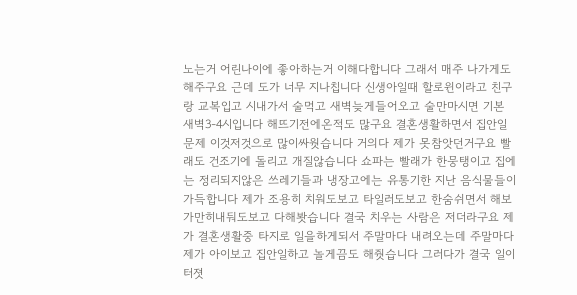노는거 어린나이에 좋아하는거 이해다합니다 그래서 매주 나가게도해주구요 근데 도가 너무 지나칩니다 신생아일때 할로윈이라고 친구랑 교복입고 시내가서 술먹고 새벽늦게들어오고 술만마시면 기본 새벽3-4시입니다 해뜨기전에온적도 많구요 결혼생활하면서 집안일문제 이것저것으로 많이싸웟습니다 거의다 제가 못참앗던거구요 빨래도 건조기에 돌리고 개질않습니다 쇼파는 빨래가 한뭉탱이고 집에는 정리되지않은 쓰레기들과 냉장고에는 유통기한 지난 음식물들이 가득합니다 제가 조용히 치워도보고 타일러도보고 한숨쉬면서 해보 가만히내둬도보고 다해봣습니다 결국 치우는 사람은 저더라구요 제가 결혼생활중 타지로 일을하게되서 주말마다 내려오는데 주말마다 제가 아이보고 집안일하고 놀게끔도 해줫습니다 그러다가 결국 일이터졋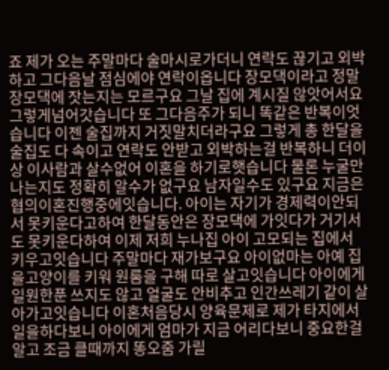죠 제가 오는 주말마다 술마시로가더니 연락도 끊기고 외박하고 그다음날 점심에야 연락이옵니다 장모댁이라고 정말장모댁에 잣는지는 모르구요 그날 집에 계시질 않앗어서요 그렇게넘어갓습니다 또 그다음주가 되니 똑같은 반복이엇습니다 이젠 술집까지 거짓말치더라구요 그렇게 총 한달을 술집도 다 속이고 연락도 안받고 외박하는걸 반복하니 더이상 이사람과 살수없어 이혼을 하기로햇습니다 물론 누굴만나는지도 정확히 알수가 없구요 남자일수도 있구요 지금은 협의이혼진행중에잇습니다. 아이는 자기가 경제력이안되서 못키운다고하여 한달동안은 장모댁에 가잇다가 거기서도 못키운다하여 이제 저희 누나집 아이 고모되는 집에서 키우고잇습니다 주말마다 재가보구요 아이없마는 아예 집을고양이를 키워 원룸을 구해 따로 살고잇습니다 아이에게 일원한푼 쓰지도 않고 얼굴도 안비추고 인간쓰레기 같이 살아가고잇습니다 이혼처음당시 양육문제로 제가 타지에서 일을하다보니 아이에게 엄마가 지금 어리다보니 중요한걸알고 조금 클때까지 똥오줌 가릴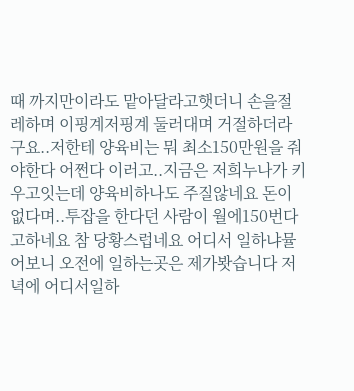때 까지만이라도 맡아달라고햇더니 손을절레하며 이핑계저핑계 둘러대며 거절하더라구요..저한테 양육비는 뭐 최소150만원을 줘야한다 어쩐다 이러고..지금은 저희누나가 키우고잇는데 양육비하나도 주질않네요 돈이없다며..투잡을 한다던 사람이 월에150번다고하네요 참 당황스럽네요 어디서 일하냐뮬어보니 오전에 일하는곳은 제가봣습니다 저녁에 어디서일하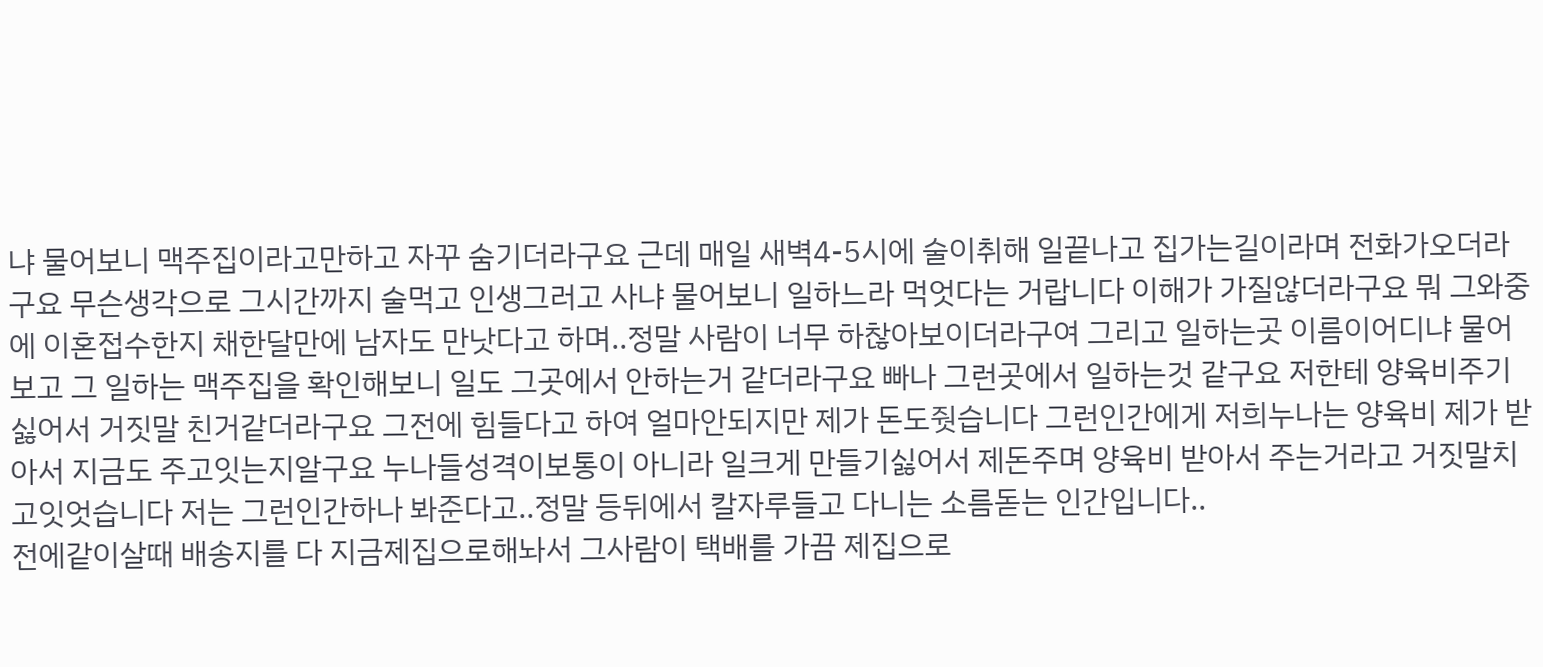냐 물어보니 맥주집이라고만하고 자꾸 숨기더라구요 근데 매일 새벽4-5시에 술이취해 일끝나고 집가는길이라며 전화가오더라구요 무슨생각으로 그시간까지 술먹고 인생그러고 사냐 물어보니 일하느라 먹엇다는 거랍니다 이해가 가질않더라구요 뭐 그와중에 이혼접수한지 채한달만에 남자도 만낫다고 하며..정말 사람이 너무 하찮아보이더라구여 그리고 일하는곳 이름이어디냐 물어보고 그 일하는 맥주집을 확인해보니 일도 그곳에서 안하는거 같더라구요 빠나 그런곳에서 일하는것 같구요 저한테 양육비주기싫어서 거짓말 친거같더라구요 그전에 힘들다고 하여 얼마안되지만 제가 돈도줫습니다 그런인간에게 저희누나는 양육비 제가 받아서 지금도 주고잇는지알구요 누나들성격이보통이 아니라 일크게 만들기싫어서 제돈주며 양육비 받아서 주는거라고 거짓말치고잇엇습니다 저는 그런인간하나 봐준다고..정말 등뒤에서 칼자루들고 다니는 소름돋는 인간입니다..
전에같이살때 배송지를 다 지금제집으로해놔서 그사람이 택배를 가끔 제집으로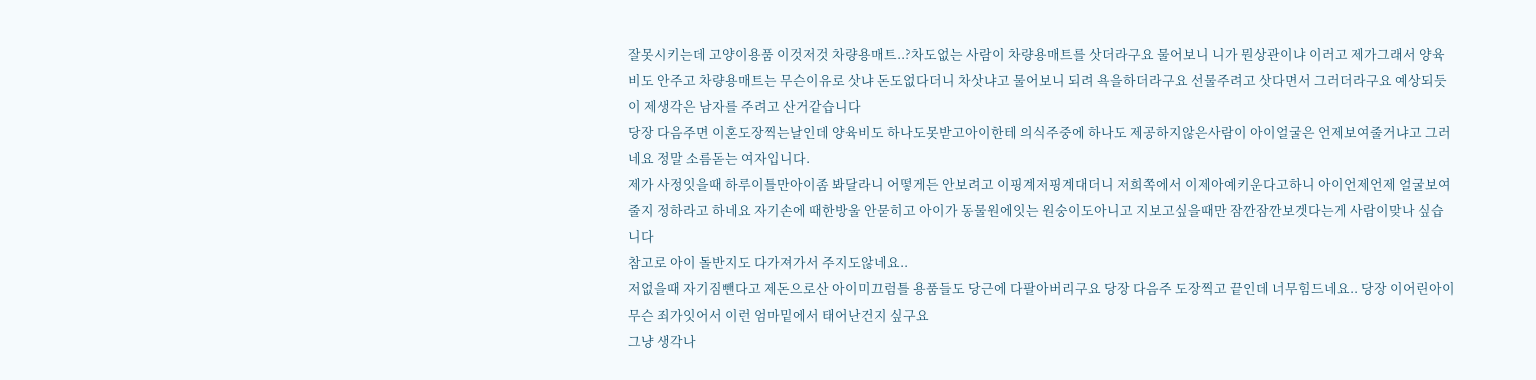잘못시키는데 고양이용품 이것저것 차량용매트..?차도없는 사람이 차량용매트를 삿더라구요 물어보니 니가 뭔상관이냐 이러고 제가그래서 양육비도 안주고 차량용매트는 무슨이유로 삿냐 돈도없다더니 차삿냐고 물어보니 되려 욕을하더라구요 선물주려고 삿다면서 그러더라구요 예상되듯이 제생각은 남자를 주려고 산거같습니다
당장 다음주면 이혼도장찍는날인데 양육비도 하나도못받고아이한테 의식주중에 하나도 제공하지않은사람이 아이얼굴은 언제보여줄거냐고 그러네요 정말 소름돋는 여자입니다.
제가 사정잇을때 하루이틀만아이좀 봐달라니 어떻게든 안보려고 이핑계저핑계대더니 저희쪽에서 이제아예키운다고하니 아이언제언제 얼굴보여줄지 정하라고 하네요 자기손에 때한방울 안묻히고 아이가 동물원에잇는 원숭이도아니고 지보고싶을때만 잠깐잠깐보겟다는게 사람이맞나 싶습니다
참고로 아이 돌반지도 다가져가서 주지도않네요..
저없을때 자기짐뺀다고 제돈으로산 아이미끄럼틀 용품들도 당근에 다팔아버리구요 당장 다음주 도장찍고 끝인데 너무힘드네요.. 당장 이어린아이 무슨 죄가잇어서 이런 엄마밑에서 태어난건지 싶구요
그냥 생각나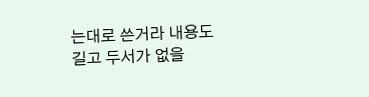는대로 쓴거라 내용도 길고 두서가 없을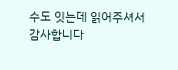수도 잇는데 읽어주셔서 감사합니다